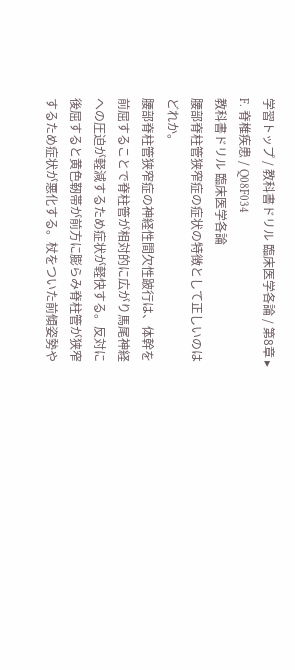学習トップ / 教科書ドリル 臨床医学各論 / 第8章 ▸ F. 脊椎疾患 / Q08F034
教科書ドリル 臨床医学各論
腰部脊柱管狭窄症の症状の特徴として正しいのはどれか。
腰部脊柱管狭窄症の神経性間欠性跛行は、体幹を前屈することで脊柱管が相対的に広がり馬尾神経への圧迫が軽減するため症状が軽快する。反対に後屈すると黄色靭帯が前方に膨らみ脊柱管が狭窄するため症状が悪化する。杖をついた前傾姿勢や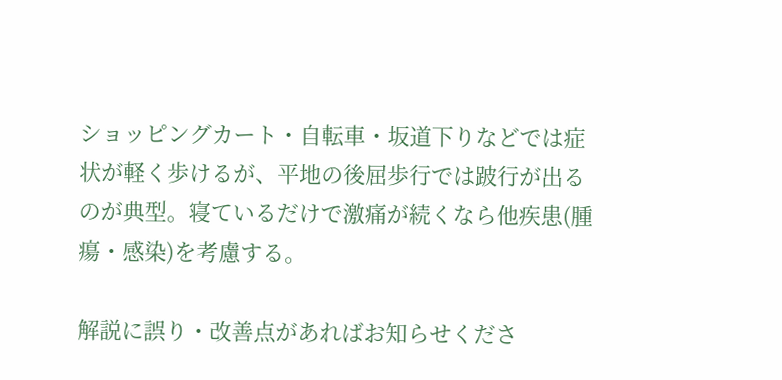ショッピングカート・自転車・坂道下りなどでは症状が軽く歩けるが、平地の後屈歩行では跛行が出るのが典型。寝ているだけで激痛が続くなら他疾患(腫瘍・感染)を考慮する。

解説に誤り・改善点があればお知らせくださ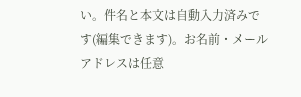い。件名と本文は自動入力済みです(編集できます)。お名前・メールアドレスは任意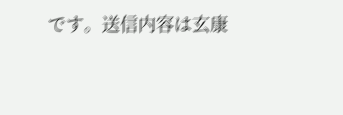です。送信内容は玄康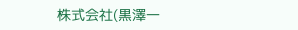株式会社(黒澤一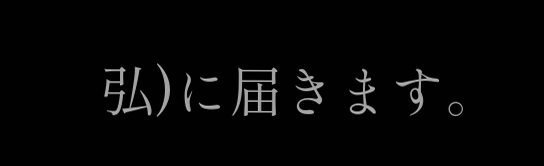弘)に届きます。